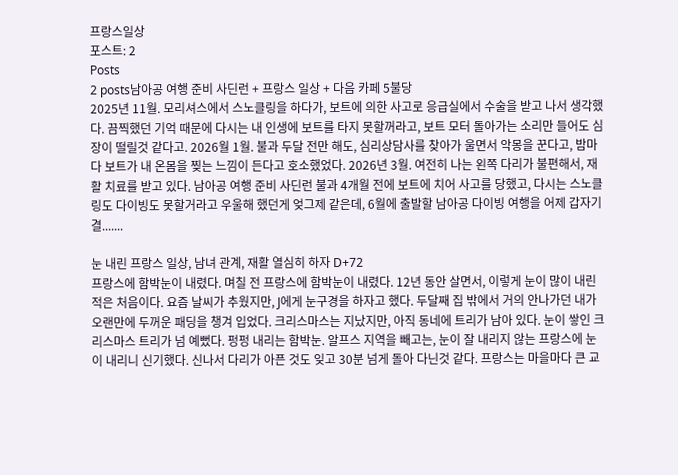프랑스일상
포스트: 2
Posts
2 posts남아공 여행 준비 사딘런 + 프랑스 일상 + 다음 카페 5불당
2025년 11월. 모리셔스에서 스노클링을 하다가, 보트에 의한 사고로 응급실에서 수술을 받고 나서 생각했다. 끔찍했던 기억 때문에 다시는 내 인생에 보트를 타지 못할꺼라고, 보트 모터 돌아가는 소리만 들어도 심장이 떨릴것 같다고. 2026월 1월. 불과 두달 전만 해도, 심리상담사를 찾아가 울면서 악몽을 꾼다고, 밤마다 보트가 내 온몸을 찢는 느낌이 든다고 호소했었다. 2026년 3월. 여전히 나는 왼쪽 다리가 불편해서, 재활 치료를 받고 있다. 남아공 여행 준비 사딘런 불과 4개월 전에 보트에 치어 사고를 당했고, 다시는 스노클링도 다이빙도 못할거라고 우울해 했던게 엊그제 같은데, 6월에 출발할 남아공 다이빙 여행을 어제 갑자기 결.......

눈 내린 프랑스 일상, 남녀 관계, 재활 열심히 하자 D+72
프랑스에 함박눈이 내렸다. 며칠 전 프랑스에 함박눈이 내렸다. 12년 동안 살면서, 이렇게 눈이 많이 내린 적은 처음이다. 요즘 날씨가 추웠지만, J에게 눈구경을 하자고 했다. 두달째 집 밖에서 거의 안나가던 내가 오랜만에 두꺼운 패딩을 챙겨 입었다. 크리스마스는 지났지만, 아직 동네에 트리가 남아 있다. 눈이 쌓인 크리스마스 트리가 넘 예뻤다. 펑펑 내리는 함박눈. 알프스 지역을 빼고는, 눈이 잘 내리지 않는 프랑스에 눈이 내리니 신기했다. 신나서 다리가 아픈 것도 잊고 30분 넘게 돌아 다닌것 같다. 프랑스는 마을마다 큰 교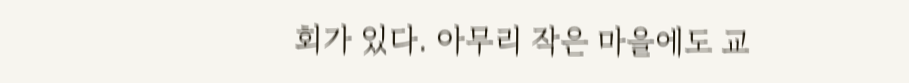회가 있다. 아무리 작은 마을에도 교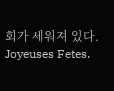회가 세워져 있다. Joyeuses Fetes.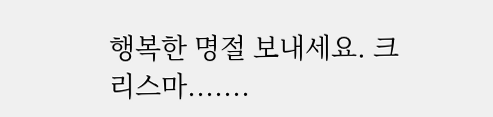행복한 명절 보내세요. 크리스마.......